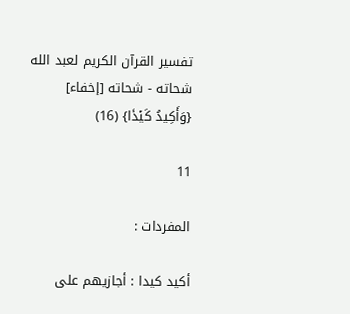تفسير القرآن الكريم لعبد الله شحاته - شحاته [إخفاء]
{وَأَكِيدُ كَيۡدٗا} (16)

11

المفردات :

أكيد كيدا : أجازيهم على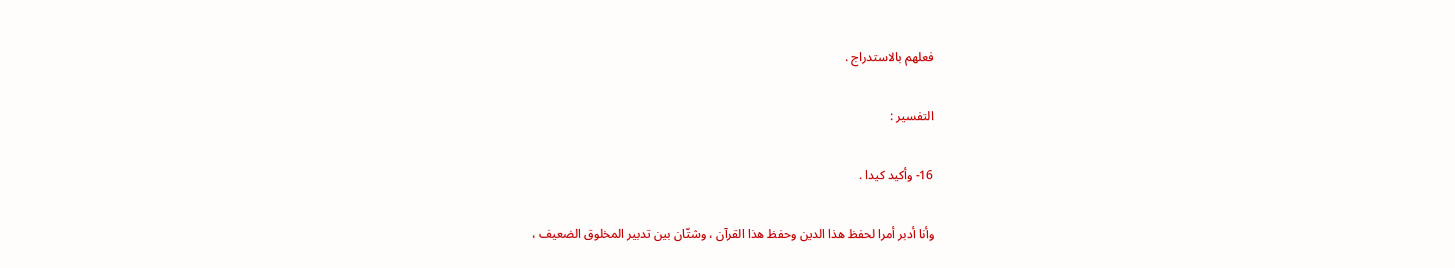فعلهم بالاستدراج .

التفسير :

16- وأكيد كيدا .

وأنا أدبر أمرا لحفظ هذا الدين وحفظ هذا القرآن ، وشتّان بين تدبير المخلوق الضعيف ،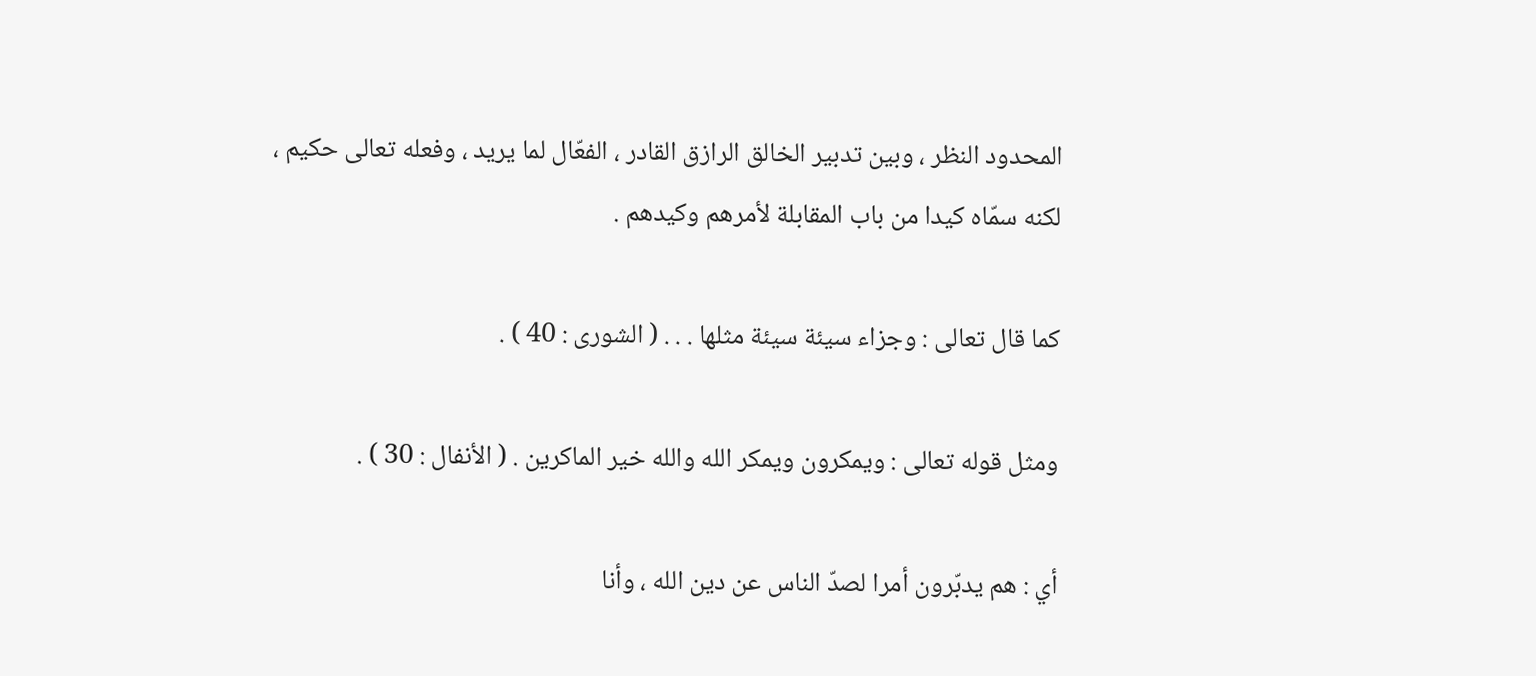المحدود النظر ، وبين تدبير الخالق الرازق القادر ، الفعّال لما يريد ، وفعله تعالى حكيم ، لكنه سمّاه كيدا من باب المقابلة لأمرهم وكيدهم .

كما قال تعالى : وجزاء سيئة سيئة مثلها . . . ( الشورى : 40 ) .

ومثل قوله تعالى : ويمكرون ويمكر الله والله خير الماكرين . ( الأنفال : 30 ) .

أي : هم يدبّرون أمرا لصدّ الناس عن دين الله ، وأنا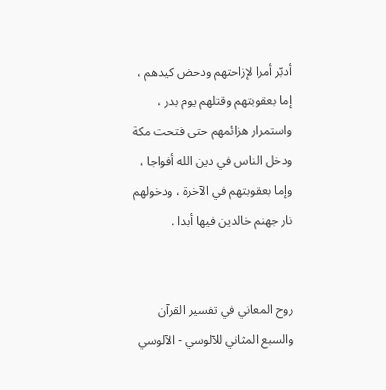أدبّر أمرا لإزاحتهم ودحض كيدهم ، إما بعقوبتهم وقتلهم يوم بدر ، واستمرار هزائمهم حتى فتحت مكة ودخل الناس في دين الله أفواجا ، وإما بعقوبتهم في الآخرة ، ودخولهم نار جهنم خالدين فيها أبدا .


روح المعاني في تفسير القرآن والسبع المثاني للآلوسي - الآلوسي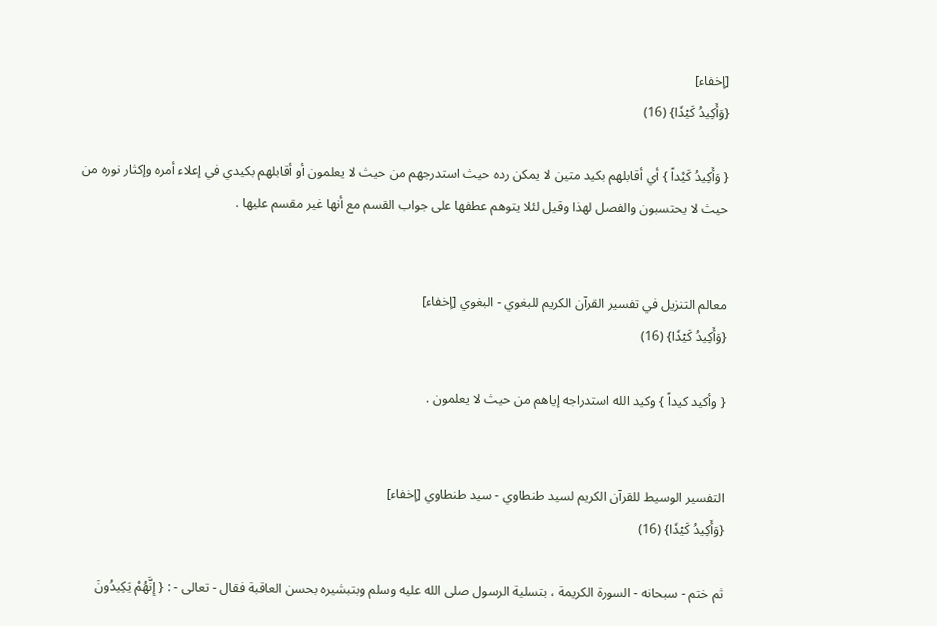[إخفاء]
{وَأَكِيدُ كَيۡدٗا} (16)

{ وَأَكِيدُ كَيْداً } أي أقابلهم بكيد متين لا يمكن رده حيث استدرجهم من حيث لا يعلمون أو أقابلهم بكيدي في إعلاء أمره وإكثار نوره من حيث لا يحتسبون والفصل لهذا وقيل لئلا يتوهم عطفها على جواب القسم مع أنها غير مقسم عليها .


معالم التنزيل في تفسير القرآن الكريم للبغوي - البغوي [إخفاء]
{وَأَكِيدُ كَيۡدٗا} (16)

{ وأكيد كيداً } وكيد الله استدراجه إياهم من حيث لا يعلمون .


التفسير الوسيط للقرآن الكريم لسيد طنطاوي - سيد طنطاوي [إخفاء]
{وَأَكِيدُ كَيۡدٗا} (16)

ثم ختم - سبحانه - السورة الكريمة ، بتسلية الرسول صلى الله عليه وسلم وبتبشيره بحسن العاقبة فقال - تعالى - : { إِنَّهُمْ يَكِيدُونَ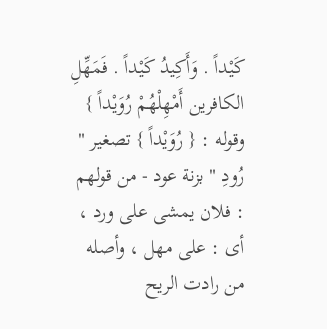كَيْداً . وَأَكِيدُ كَيْداً . فَمَهِّلِ الكافرين أَمْهِلْهُمْ رُوَيْداً } وقوله : { رُوَيْداً } تصغير " رُودِ " بزنة عود - من قولهم : فلان يمشى على ورد ، أى : على مهل ، وأصله من رادت الريح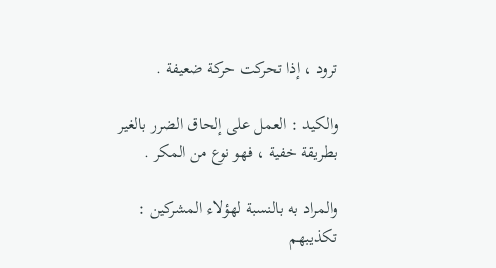ترود ، إذا تحركت حركة ضعيفة .

والكيد : العمل على إلحاق الضرر بالغير بطريقة خفية ، فهو نوع من المكر .

والمراد به بالنسبة لهؤلاء المشركين : تكذيبهم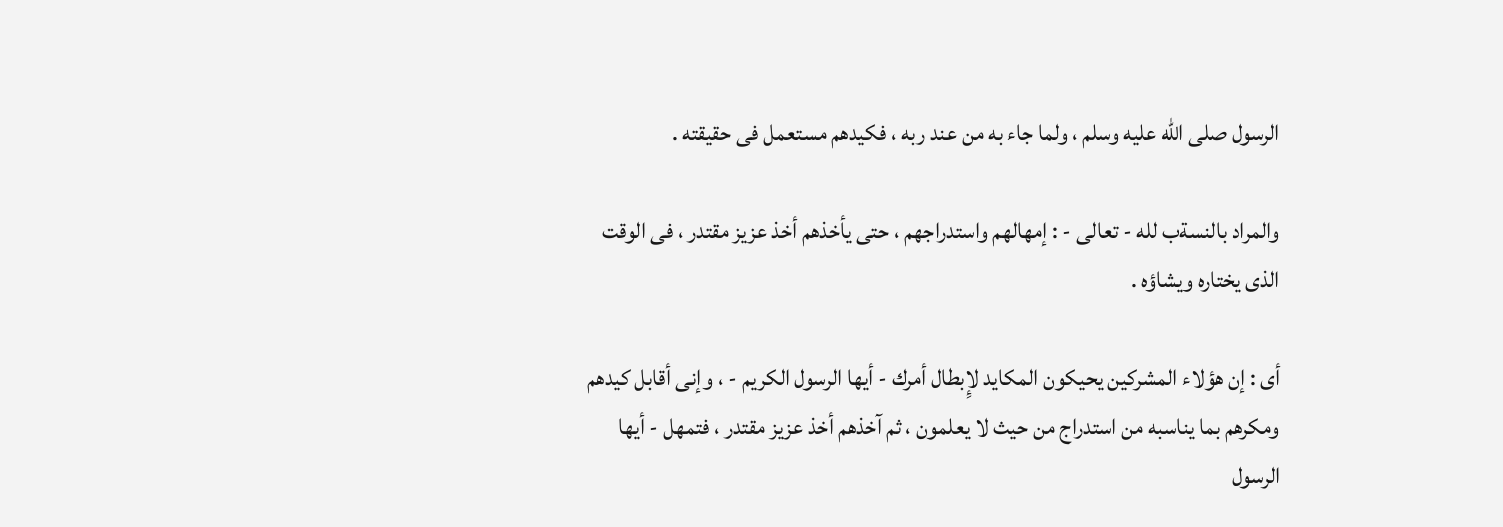الرسول صلى الله عليه وسلم ، ولما جاء به من عند ربه ، فكيدهم مستعمل فى حقيقته .

والمراد بالنسةب لله - تعالى - : إمهالهم واستدراجهم ، حتى يأخذهم أخذ عزيز مقتدر ، فى الوقت الذى يختاره ويشاؤه .

أى : إن هؤلاء المشركين يحيكون المكايد لإِبطال أمرك - أيها الرسول الكريم - ، وإنى أقابل كيدهم ومكرهم بما يناسبه من استدراج من حيث لا يعلمون ، ثم آخذهم أخذ عزيز مقتدر ، فتمهل - أيها الرسول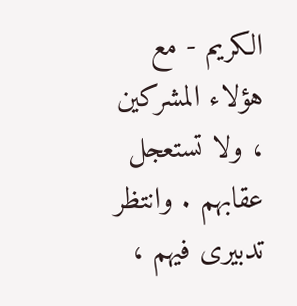الكريم - مع هؤلاء المشركين ، ولا تستعجل عقابهم . وانتظر تدبيرى فيهم ،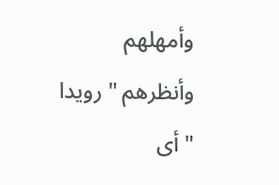وأمهلهم وأنظرهم " رويدا " أى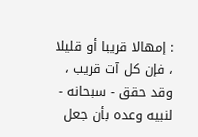: إمهالا قريبا أو قليلا ، فإن كل آت قريب ، وقد حقق - سبحانه - لنبيه وعده بأن جعل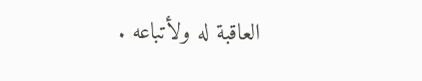العاقبة له ولأتباعه .